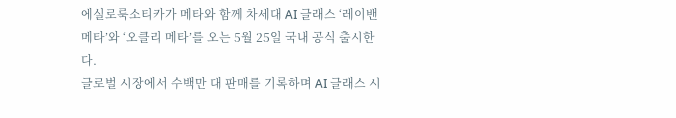에실로룩소티카가 메타와 함께 차세대 AI 글래스 ‘레이밴 메타’와 ‘오클리 메타’를 오는 5월 25일 국내 공식 출시한다.
글로벌 시장에서 수백만 대 판매를 기록하며 AI 글래스 시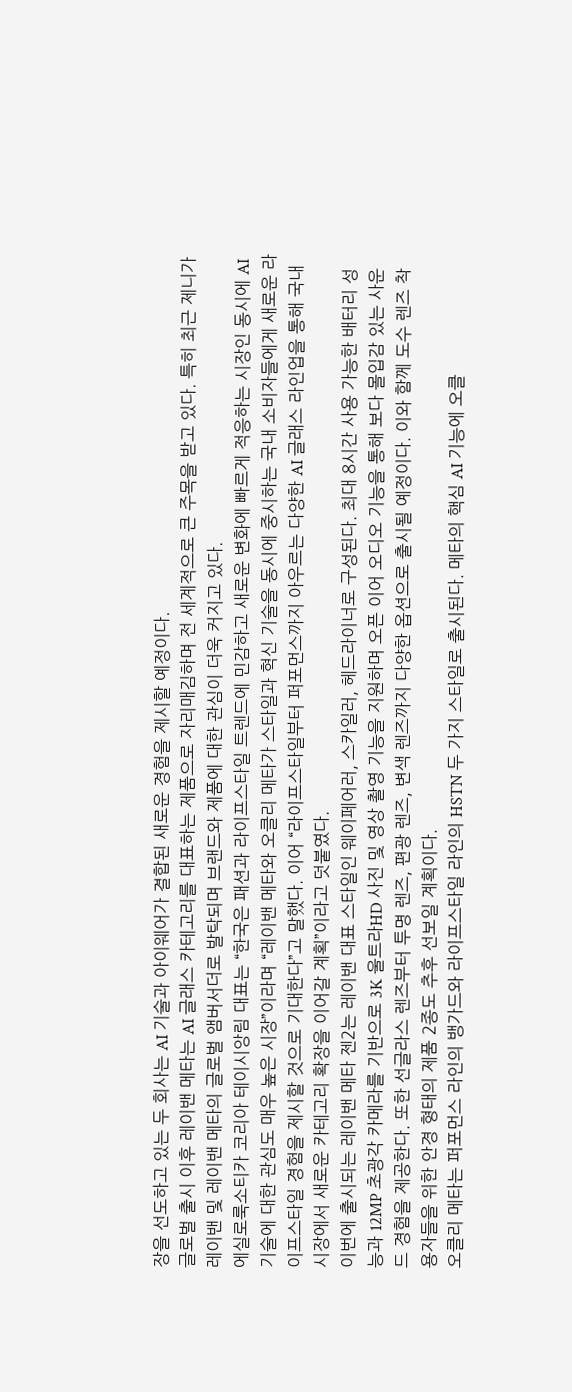장을 선도하고 있는 두 회사는 AI 기술과 아이웨어가 결합된 새로운 경험을 제시할 예정이다.
글로벌 출시 이후 레이밴 메타는 AI 글래스 카테고리를 대표하는 제품으로 자리매김하며 전 세계적으로 큰 주목을 받고 있다. 특히 최근 제니가 레이밴 및 레이밴 메타의 글로벌 앰버서더로 발탁되며 브랜드와 제품에 대한 관심이 더욱 커지고 있다.
에실로룩소티카 코리아 테이시앙림 대표는 “한국은 패션과 라이프스타일 트렌드에 민감하고 새로운 변화에 빠르게 적응하는 시장인 동시에 AI 기술에 대한 관심도 매우 높은 시장”이라며 “레이밴 메타와 오클리 메타가 스타일과 혁신 기술을 동시에 중시하는 국내 소비자들에게 새로운 라이프스타일 경험을 제시할 것으로 기대한다”고 말했다. 이어 “라이프스타일부터 퍼포먼스까지 아우르는 다양한 AI 글래스 라인업을 통해 국내 시장에서 새로운 카테고리 확장을 이어갈 계획”이라고 덧붙였다.
이번에 출시되는 레이밴 메타 젠2는 레이밴 대표 스타일인 웨이페어러, 스카일러, 헤드라이너로 구성된다. 최대 8시간 사용 가능한 배터리 성능과 12MP 초광각 카메라를 기반으로 3K 울트라HD 사진 및 영상 촬영 기능을 지원하며 오픈 이어 오디오 기능을 통해 보다 몰입감 있는 사운드 경험을 제공한다. 또한 선글라스 렌즈부터 투명 렌즈, 편광 렌즈, 변색 렌즈까지 다양한 옵션으로 출시될 예정이다. 이와 함께 도수 렌즈 착용자들을 위한 안경 형태의 제품 2종도 추후 선보일 계획이다.
오클리 메타는 퍼포먼스 라인의 뱅가드와 라이프스타일 라인의 HSTN 두 가지 스타일로 출시된다. 메타의 핵심 AI 기능에 오클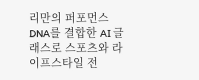리만의 퍼포먼스 DNA를 결합한 AI 글래스로 스포츠와 라이프스타일 전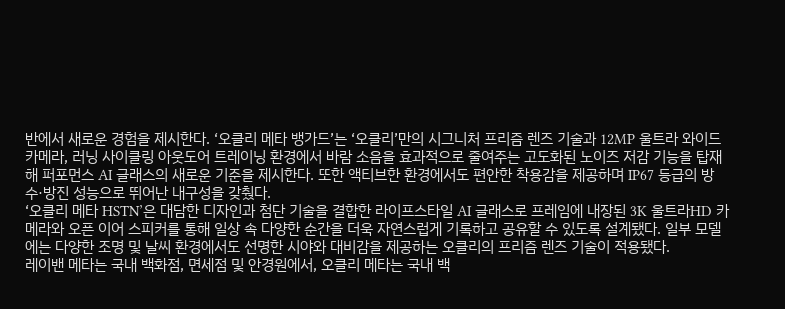반에서 새로운 경험을 제시한다. ‘오클리 메타 뱅가드’는 ‘오클리’만의 시그니처 프리즘 렌즈 기술과 12MP 울트라 와이드 카메라, 러닝 사이클링 아웃도어 트레이닝 환경에서 바람 소음을 효과적으로 줄여주는 고도화된 노이즈 저감 기능을 탑재해 퍼포먼스 AI 글래스의 새로운 기준을 제시한다. 또한 액티브한 환경에서도 편안한 착용감을 제공하며 IP67 등급의 방수·방진 성능으로 뛰어난 내구성을 갖췄다.
‘오클리 메타 HSTN’은 대담한 디자인과 첨단 기술을 결합한 라이프스타일 AI 글래스로 프레임에 내장된 3K 울트라HD 카메라와 오픈 이어 스피커를 통해 일상 속 다양한 순간을 더욱 자연스럽게 기록하고 공유할 수 있도록 설계됐다. 일부 모델에는 다양한 조명 및 날씨 환경에서도 선명한 시야와 대비감을 제공하는 오클리의 프리즘 렌즈 기술이 적용됐다.
레이밴 메타는 국내 백화점, 면세점 및 안경원에서, 오클리 메타는 국내 백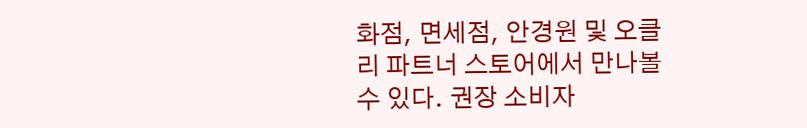화점, 면세점, 안경원 및 오클리 파트너 스토어에서 만나볼 수 있다. 권장 소비자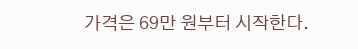가격은 69만 원부터 시작한다.